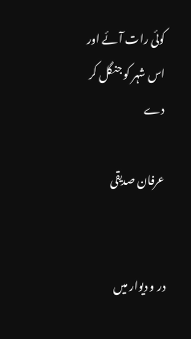کوئی رات آئے اور اس شہر کو جنگل کر دے

عرفان صدیقی


در و دیوار میں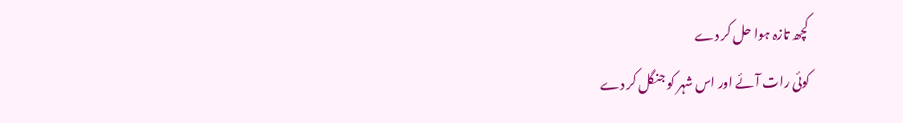کچھ تازہ ہوا حل کر دے
کوئی رات آئے اور اس شہر کو جنگل کر دے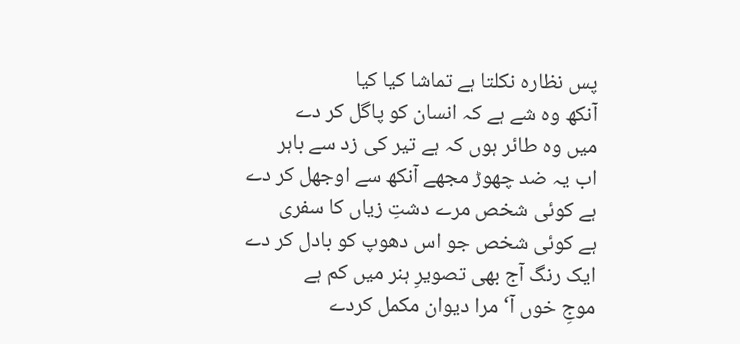پس نظارہ نکلتا ہے تماشا کیا کیا
آنکھ وہ شے ہے کہ انسان کو پاگل کر دے
میں وہ طائر ہوں کہ ہے تیر کی زد سے باہر
اب یہ ضد چھوڑ مجھے آنکھ سے اوجھل کر دے
ہے کوئی شخص مرے دشتِ زیاں کا سفری
ہے کوئی شخص جو اس دھوپ کو بادل کر دے
ایک رنگ آج بھی تصویرِ ہنر میں کم ہے
موجِ خوں آ‘ مرا دیوان مکمل کردے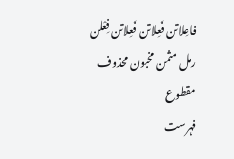فاعِلاتن فَعِلاتن فَعِلاتن فِعْلن
رمل مثمن مخبون محذوف مقطوع
فہرست